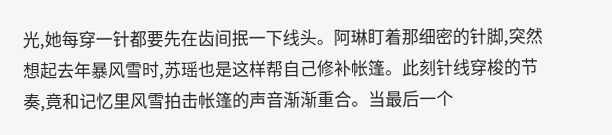光,她每穿一针都要先在齿间抿一下线头。阿琳盯着那细密的针脚,突然想起去年暴风雪时,苏瑶也是这样帮自己修补帐篷。此刻针线穿梭的节奏,竟和记忆里风雪拍击帐篷的声音渐渐重合。当最后一个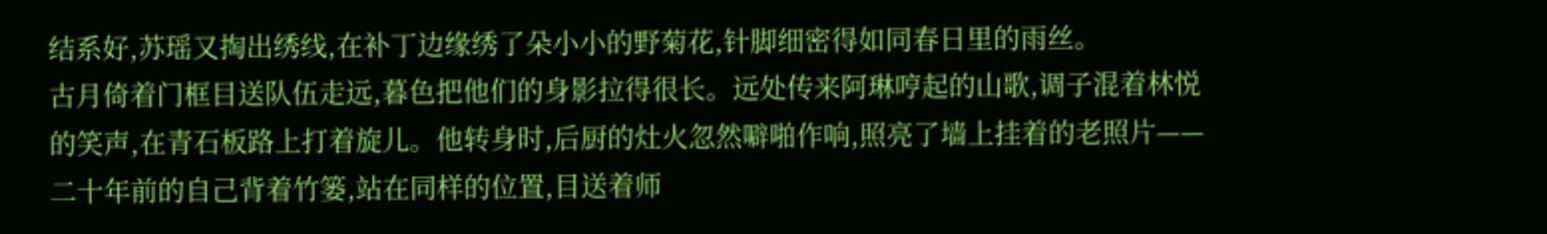结系好,苏瑶又掏出绣线,在补丁边缘绣了朵小小的野菊花,针脚细密得如同春日里的雨丝。
古月倚着门框目送队伍走远,暮色把他们的身影拉得很长。远处传来阿琳哼起的山歌,调子混着林悦的笑声,在青石板路上打着旋儿。他转身时,后厨的灶火忽然噼啪作响,照亮了墙上挂着的老照片——二十年前的自己背着竹篓,站在同样的位置,目送着师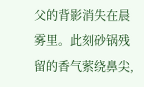父的背影消失在晨雾里。此刻砂锅残留的香气萦绕鼻尖,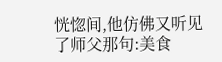恍惚间,他仿佛又听见了师父那句:美食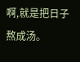啊,就是把日子熬成汤。